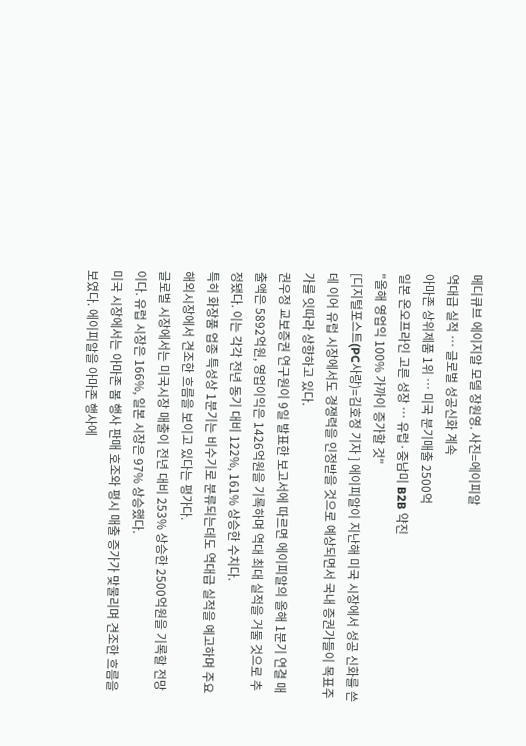메디큐브 에이지알 모델 장원영. 사진=에이피알
역대급 실적 … 글로벌 성공신화 계속
아마존 상위제품 1위 … 미국 분기매출 2500억
일본 온오프라인 고른 성장 … 유럽·중남미 B2B 약진
"올해 영업익 100% 가까이 증가할 것"
[디지털포스트(PC사랑)=김호정 기자 ] 에이피알이 지난해 미국 시장에서 성공 신화를 쓴 데 이어 유럽 시장에서도 경쟁력을 인정받을 것으로 예상되면서 국내 증권가들이 목표주가를 잇따라 상향하고 있다.
권우정 교보증권 연구원이 9일 발표한 보고서에 따르면 에이피알의 올해 1분기 연결 매출액은 5892억원, 영업이익은 1426억원을 기록하며 역대 최대 실적을 거둘 것으로 추정됐다. 이는 각각 전년 동기 대비 122%, 161% 상승한 수치다.
특히 화장품 업종 특성상 1분기는 비수기로 분류되는데도 역대급 실적을 예고하며 주요 해외시장에서 견조한 흐름을 보이고 있다는 평가다.
글로벌 시장에서는 미국시장 매출이 전년 대비 253% 상승한 2500억원을 기록할 전망이다. 유럽 시장은 166%, 일본 시장은 97% 상승했다.
미국 시장에서는 아마존 봄 행사 판매 호조와 평시 매출 증가가 맞물리며 견조한 흐름을 보였다. 에이피알을 아마존 행사에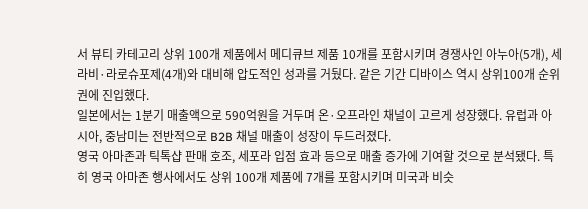서 뷰티 카테고리 상위 100개 제품에서 메디큐브 제품 10개를 포함시키며 경쟁사인 아누아(5개), 세라비·라로슈포제(4개)와 대비해 압도적인 성과를 거뒀다. 같은 기간 디바이스 역시 상위100개 순위권에 진입했다.
일본에서는 1분기 매출액으로 590억원을 거두며 온·오프라인 채널이 고르게 성장했다. 유럽과 아시아, 중남미는 전반적으로 B2B 채널 매출이 성장이 두드러졌다.
영국 아마존과 틱톡샵 판매 호조, 세포라 입점 효과 등으로 매출 증가에 기여할 것으로 분석됐다. 특히 영국 아마존 행사에서도 상위 100개 제품에 7개를 포함시키며 미국과 비슷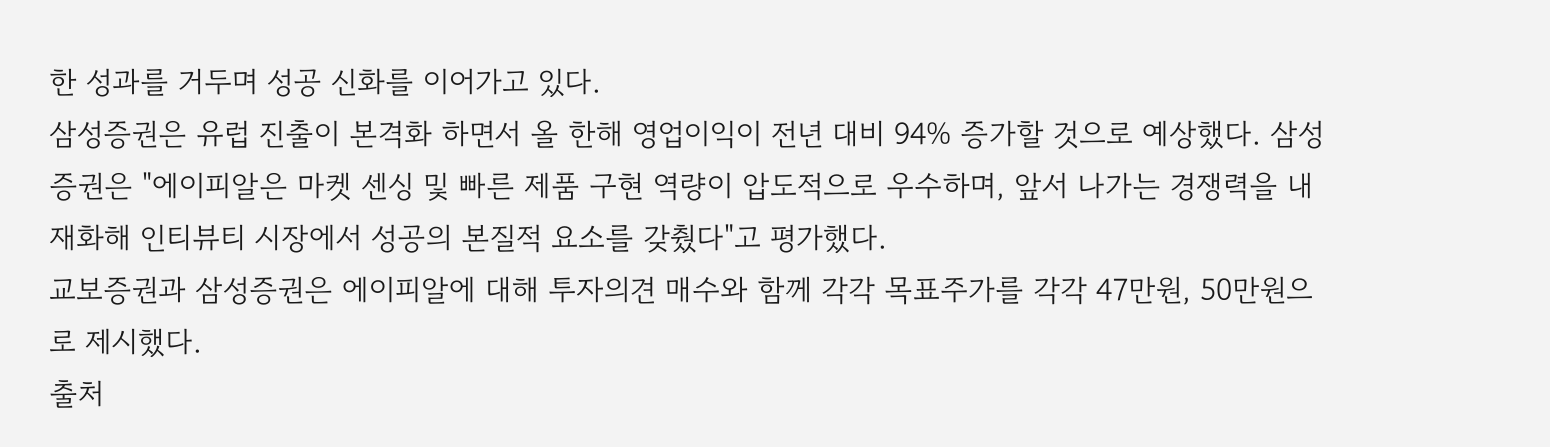한 성과를 거두며 성공 신화를 이어가고 있다.
삼성증권은 유럽 진출이 본격화 하면서 올 한해 영업이익이 전년 대비 94% 증가할 것으로 예상했다. 삼성증권은 "에이피알은 마켓 센싱 및 빠른 제품 구현 역량이 압도적으로 우수하며, 앞서 나가는 경쟁력을 내재화해 인티뷰티 시장에서 성공의 본질적 요소를 갖췄다"고 평가했다.
교보증권과 삼성증권은 에이피알에 대해 투자의견 매수와 함께 각각 목표주가를 각각 47만원, 50만원으로 제시했다.
출처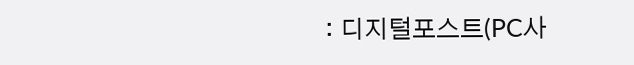: 디지털포스트(PC사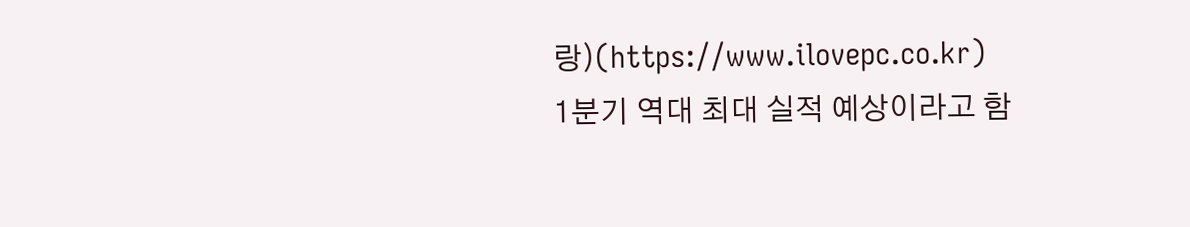랑)(https://www.ilovepc.co.kr)
1분기 역대 최대 실적 예상이라고 함